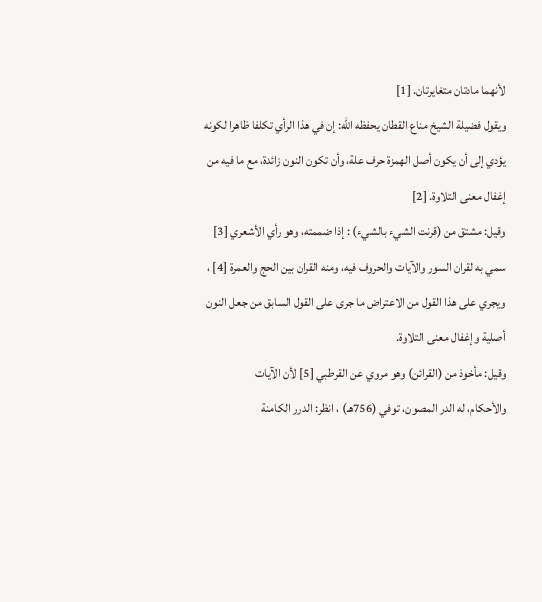لأنهما مادتان متغايرتان. [1]
ويقول فضيلة الشيخ مناع القطان يحفظه الله: إن في هذا الرأي تكلفا ظاهرا لكونه يؤدي إلى أن يكون أصل الهمزة حرف علة، وأن تكون النون زائدة، مع ما فيه من إغفال معنى التلاوة. [2]
وقيل: مشتق من (قرنت الشيء بالشيء) : إذا ضممته، وهو رأي الأشعري [3] سمي به لقران السور والآيات والحروف فيه، ومنه القران بين الحج والعمرة [4] ، ويجري على هذا القول من الاعتراض ما جرى على القول السابق من جعل النون أصلية وإغفال معنى التلاوة.
وقيل: مأخوذ من (القرائن) وهو مروي عن القرطبي [5] لأن الآيات
والأحكام، له الدر المصون، توفي (756هـ) ، انظر: الدرر الكامنة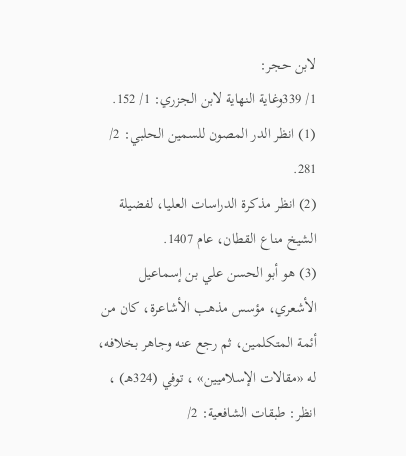لابن حجر:
1/ 339وغاية النهاية لابن الجزري: 1/ 152.
(1) انظر الدر المصون للسمين الحلبي: 2/ 281.
(2) انظر مذكرة الدراسات العليا، لفضيلة الشيخ مناع القطان، عام 1407.
(3) هو أبو الحسن علي بن إسماعيل الأشعري، مؤسس مذهب الأشاعرة، كان من أئمة المتكلمين، ثم رجع عنه وجاهر بخلافه، له «مقالات الإسلاميين» ، توفي (324هـ) ، انظر: طبقات الشافعية: 2/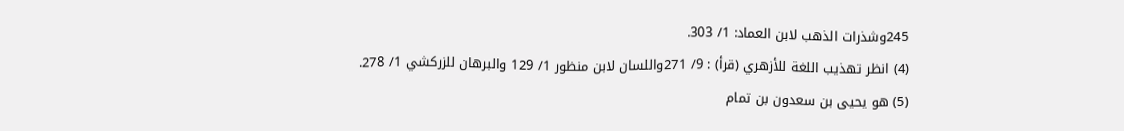245وشذرات الذهب لابن العماد: 1/ 303.
(4) انظر تهذيب اللغة للأزهري (قرأ) : 9/ 271واللسان لابن منظور 1/ 129 والبرهان للزركشي 1/ 278.
(5) هو يحيى بن سعدون بن تمام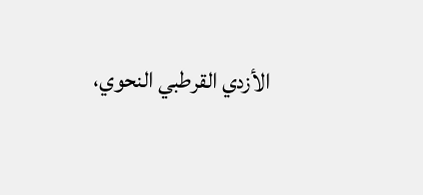الأزدي القرطبي النحوي،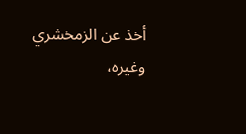أخذ عن الزمخشري وغيره،